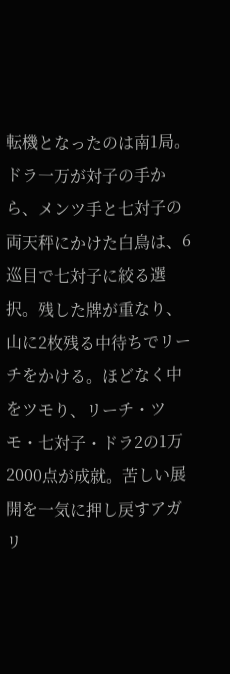転機となったのは南1局。ドラ一万が対子の手から、メンツ手と七対子の両天秤にかけた白鳥は、6巡目で七対子に絞る選択。残した牌が重なり、山に2枚残る中待ちでリーチをかける。ほどなく中をツモり、リーチ・ツモ・七対子・ドラ2の1万2000点が成就。苦しい展開を一気に押し戻すアガリ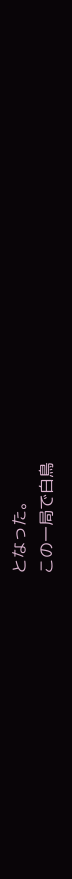となった。
この一局で白鳥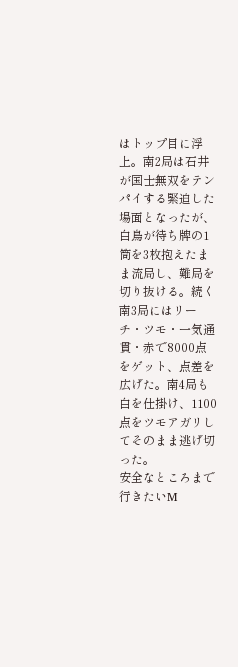はトップ目に浮上。南2局は石井が国士無双をテンパイする緊迫した場面となったが、白鳥が待ち牌の1筒を3枚抱えたまま流局し、難局を切り抜ける。続く南3局にはリーチ・ツモ・一気通貫・赤で8000点をゲット、点差を広げた。南4局も白を仕掛け、1100点をツモアガリしてそのまま逃げ切った。
安全なところまで行きたいM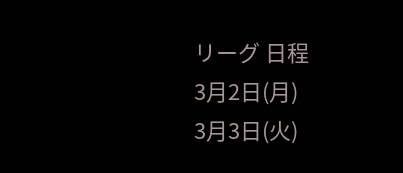リーグ 日程
3月2日(月)
3月3日(火)